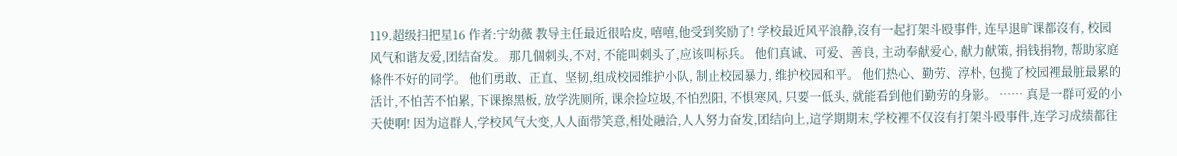119.超级扫把星16 作者:宁幼薇 教导主任最近很哈皮, 嘻嘻,他受到奖励了! 学校最近风平浪静,沒有一起打架斗殴事件, 连早退旷课都沒有, 校园风气和谐友爱,团结奋发。 那几個刺头,不对, 不能叫刺头了,应该叫标兵。 他们真诚、可爱、善良, 主动奉献爱心, 献力献策, 捐钱捐物, 帮助家庭條件不好的同学。 他们勇敢、正直、坚韧,组成校园维护小队, 制止校园暴力, 维护校园和平。 他们热心、勤劳、淳朴, 包揽了校园裡最脏最累的活计,不怕苦不怕累, 下课擦黑板, 放学洗厕所, 课余捡垃圾,不怕烈阳, 不惧寒风, 只要一低头, 就能看到他们勤劳的身影。 …… 真是一群可爱的小天使啊! 因为這群人,学校风气大变,人人面带笑意,相处融洽,人人努力奋发,团结向上,這学期期末,学校裡不仅沒有打架斗殴事件,连学习成绩都往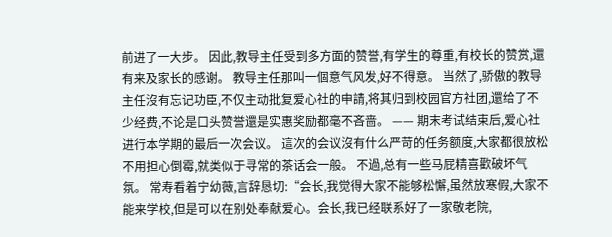前进了一大步。 因此,教导主任受到多方面的赞誉,有学生的尊重,有校长的赞赏,還有来及家长的感谢。 教导主任那叫一個意气风发,好不得意。 当然了,骄傲的教导主任沒有忘记功臣,不仅主动批复爱心社的申請,将其归到校园官方社团,還给了不少经费,不论是口头赞誉還是实惠奖励都毫不吝啬。 —— 期末考试结束后,爱心社进行本学期的最后一次会议。 這次的会议沒有什么严苛的任务额度,大家都很放松不用担心倒霉,就类似于寻常的茶话会一般。 不過,总有一些马屁精喜歡破坏气氛。 常寿看着宁幼薇,言辞恳切:“会长,我觉得大家不能够松懈,虽然放寒假,大家不能来学校,但是可以在别处奉献爱心。会长,我已经联系好了一家敬老院,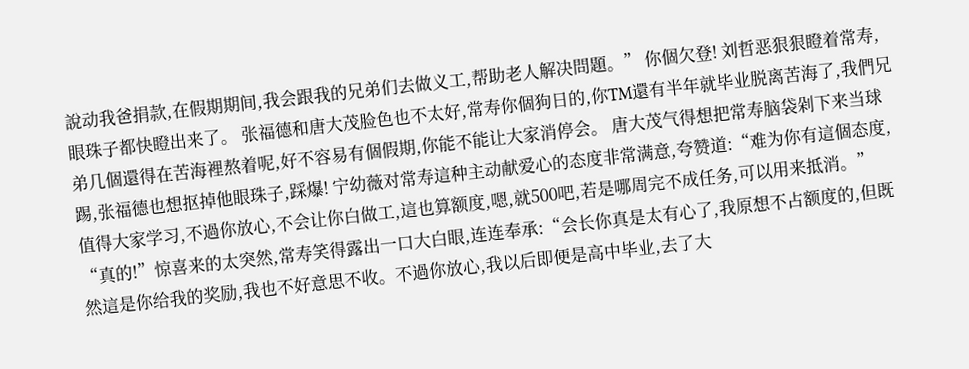說动我爸捐款,在假期期间,我会跟我的兄弟们去做义工,帮助老人解决問題。” 你個欠登! 刘哲恶狠狠瞪着常寿,眼珠子都快瞪出来了。 张福德和唐大茂脸色也不太好,常寿你個狗日的,你TM還有半年就毕业脱离苦海了,我們兄弟几個還得在苦海裡熬着呢,好不容易有個假期,你能不能让大家消停会。 唐大茂气得想把常寿脑袋剁下来当球踢,张福德也想抠掉他眼珠子,踩爆! 宁幼薇对常寿這种主动献爱心的态度非常满意,夸赞道:“难为你有這個态度,值得大家学习,不過你放心,不会让你白做工,這也算额度,嗯,就500吧,若是哪周完不成任务,可以用来抵消。” “真的!”惊喜来的太突然,常寿笑得露出一口大白眼,连连奉承:“会长你真是太有心了,我原想不占额度的,但既然這是你给我的奖励,我也不好意思不收。不過你放心,我以后即便是高中毕业,去了大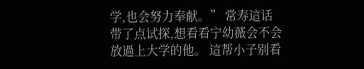学,也会努力奉献。” 常寿這话带了点试探,想看看宁幼薇会不会放過上大学的他。 這帮小子别看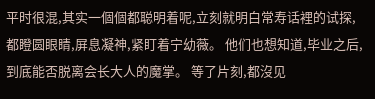平时很混,其实一個個都聪明着呢,立刻就明白常寿话裡的试探,都瞪圆眼睛,屏息凝神,紧盯着宁幼薇。 他们也想知道,毕业之后,到底能否脱离会长大人的魔掌。 等了片刻,都沒见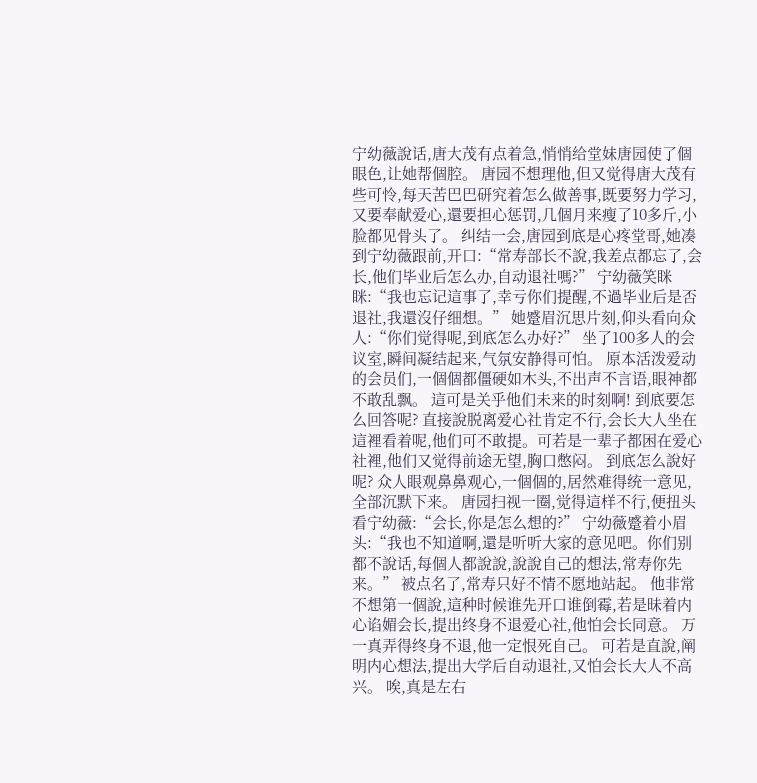宁幼薇說话,唐大茂有点着急,悄悄给堂妹唐园使了個眼色,让她帮個腔。 唐园不想理他,但又觉得唐大茂有些可怜,每天苦巴巴研究着怎么做善事,既要努力学习,又要奉献爱心,還要担心惩罚,几個月来瘦了10多斤,小脸都见骨头了。 纠结一会,唐园到底是心疼堂哥,她凑到宁幼薇跟前,开口:“常寿部长不說,我差点都忘了,会长,他们毕业后怎么办,自动退社嗎?” 宁幼薇笑眯眯:“我也忘记這事了,幸亏你们提醒,不過毕业后是否退社,我還沒仔细想。” 她蹙眉沉思片刻,仰头看向众人:“你们觉得呢,到底怎么办好?” 坐了100多人的会议室,瞬间凝结起来,气氛安静得可怕。 原本活泼爱动的会员们,一個個都僵硬如木头,不出声不言语,眼神都不敢乱飘。 這可是关乎他们未来的时刻啊! 到底要怎么回答呢? 直接說脱离爱心社肯定不行,会长大人坐在這裡看着呢,他们可不敢提。可若是一辈子都困在爱心社裡,他们又觉得前途无望,胸口憋闷。 到底怎么說好呢? 众人眼观鼻鼻观心,一個個的,居然难得统一意见,全部沉默下来。 唐园扫视一圈,觉得這样不行,便扭头看宁幼薇:“会长,你是怎么想的?” 宁幼薇蹙着小眉头:“我也不知道啊,還是听听大家的意见吧。你们别都不說话,每個人都說說,說說自己的想法,常寿你先来。” 被点名了,常寿只好不情不愿地站起。 他非常不想第一個說,這种时候谁先开口谁倒霉,若是昧着内心谄媚会长,提出终身不退爱心社,他怕会长同意。 万一真弄得终身不退,他一定恨死自己。 可若是直說,阐明内心想法,提出大学后自动退社,又怕会长大人不高兴。 唉,真是左右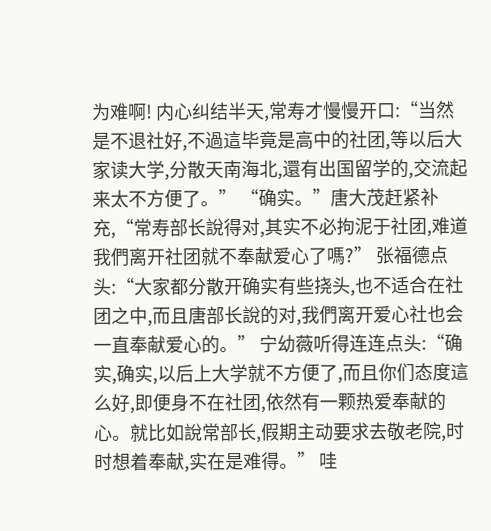为难啊! 内心纠结半天,常寿才慢慢开口:“当然是不退社好,不過這毕竟是高中的社团,等以后大家读大学,分散天南海北,還有出国留学的,交流起来太不方便了。” “确实。”唐大茂赶紧补充,“常寿部长說得对,其实不必拘泥于社团,难道我們离开社团就不奉献爱心了嗎?” 张福德点头:“大家都分散开确实有些挠头,也不适合在社团之中,而且唐部长說的对,我們离开爱心社也会一直奉献爱心的。” 宁幼薇听得连连点头:“确实,确实,以后上大学就不方便了,而且你们态度這么好,即便身不在社团,依然有一颗热爱奉献的心。就比如說常部长,假期主动要求去敬老院,时时想着奉献,实在是难得。” 哇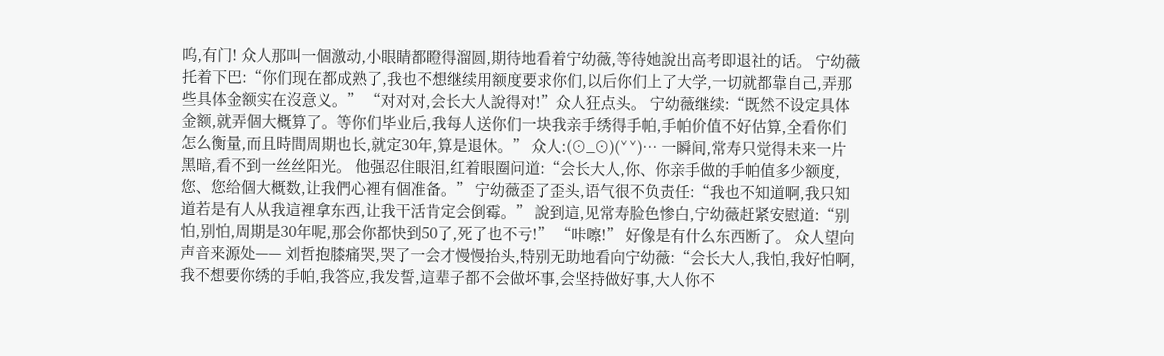呜,有门! 众人那叫一個激动,小眼睛都瞪得溜圆,期待地看着宁幼薇,等待她說出高考即退社的话。 宁幼薇托着下巴:“你们现在都成熟了,我也不想继续用额度要求你们,以后你们上了大学,一切就都靠自己,弄那些具体金额实在沒意义。” “对对对,会长大人說得对!”众人狂点头。 宁幼薇继续:“既然不设定具体金额,就弄個大概算了。等你们毕业后,我每人送你们一块我亲手绣得手帕,手帕价值不好估算,全看你们怎么衡量,而且時間周期也长,就定30年,算是退休。” 众人:(⊙_⊙)(ˇˇ)… 一瞬间,常寿只觉得未来一片黑暗,看不到一丝丝阳光。 他强忍住眼泪,红着眼圈问道:“会长大人,你、你亲手做的手帕值多少额度,您、您给個大概数,让我們心裡有個准备。” 宁幼薇歪了歪头,语气很不负责任:“我也不知道啊,我只知道若是有人从我這裡拿东西,让我干活肯定会倒霉。” 說到這,见常寿脸色惨白,宁幼薇赶紧安慰道:“别怕,别怕,周期是30年呢,那会你都快到50了,死了也不亏!” “咔嚓!” 好像是有什么东西断了。 众人望向声音来源处—— 刘哲抱膝痛哭,哭了一会才慢慢抬头,特别无助地看向宁幼薇:“会长大人,我怕,我好怕啊,我不想要你绣的手帕,我答应,我发誓,這辈子都不会做坏事,会坚持做好事,大人你不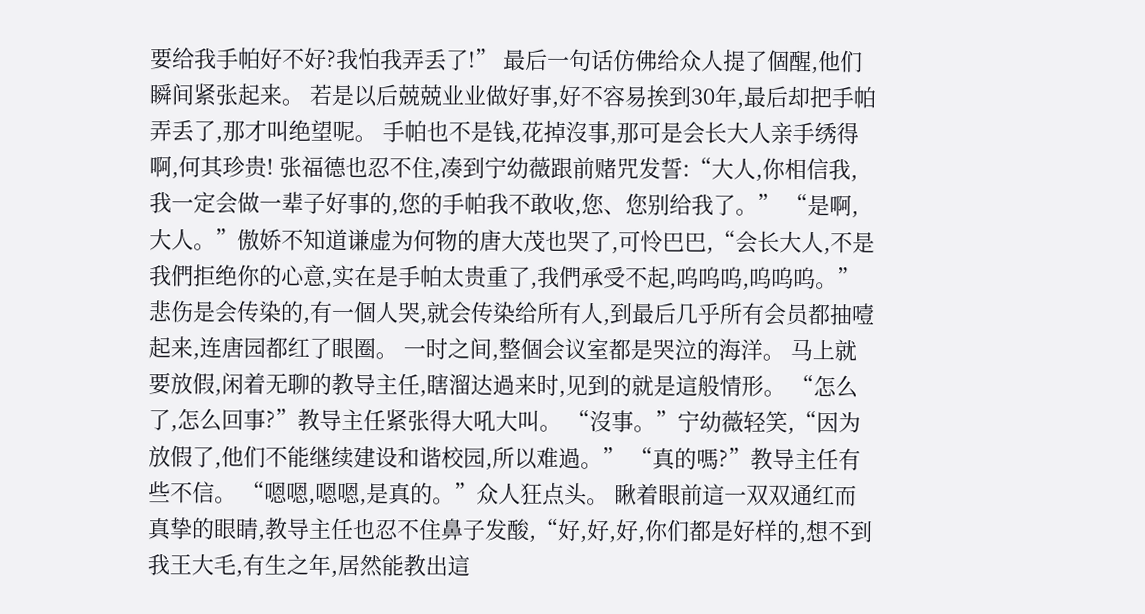要给我手帕好不好?我怕我弄丢了!” 最后一句话仿佛给众人提了個醒,他们瞬间紧张起来。 若是以后兢兢业业做好事,好不容易挨到30年,最后却把手帕弄丢了,那才叫绝望呢。 手帕也不是钱,花掉沒事,那可是会长大人亲手绣得啊,何其珍贵! 张福德也忍不住,凑到宁幼薇跟前赌咒发誓:“大人,你相信我,我一定会做一辈子好事的,您的手帕我不敢收,您、您别给我了。” “是啊,大人。”傲娇不知道谦虚为何物的唐大茂也哭了,可怜巴巴,“会长大人,不是我們拒绝你的心意,实在是手帕太贵重了,我們承受不起,呜呜呜,呜呜呜。” 悲伤是会传染的,有一個人哭,就会传染给所有人,到最后几乎所有会员都抽噎起来,连唐园都红了眼圈。 一时之间,整個会议室都是哭泣的海洋。 马上就要放假,闲着无聊的教导主任,瞎溜达過来时,见到的就是這般情形。 “怎么了,怎么回事?”教导主任紧张得大吼大叫。 “沒事。”宁幼薇轻笑,“因为放假了,他们不能继续建设和谐校园,所以难過。” “真的嗎?”教导主任有些不信。 “嗯嗯,嗯嗯,是真的。”众人狂点头。 瞅着眼前這一双双通红而真挚的眼睛,教导主任也忍不住鼻子发酸,“好,好,好,你们都是好样的,想不到我王大毛,有生之年,居然能教出這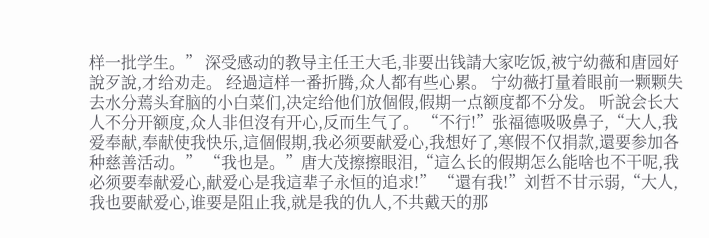样一批学生。” 深受感动的教导主任王大毛,非要出钱請大家吃饭,被宁幼薇和唐园好說歹說,才给劝走。 经過這样一番折腾,众人都有些心累。 宁幼薇打量着眼前一颗颗失去水分蔫头耷脑的小白菜们,决定给他们放個假,假期一点额度都不分发。 听說会长大人不分开额度,众人非但沒有开心,反而生气了。 “不行!”张福德吸吸鼻子,“大人,我爱奉献,奉献使我快乐,這個假期,我必须要献爱心,我想好了,寒假不仅捐款,還要参加各种慈善活动。” “我也是。”唐大茂擦擦眼泪,“這么长的假期怎么能啥也不干呢,我必须要奉献爱心,献爱心是我這辈子永恒的追求!” “還有我!”刘哲不甘示弱,“大人,我也要献爱心,谁要是阻止我,就是我的仇人,不共戴天的那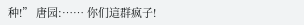种!” 唐园:…… 你们這群疯子!